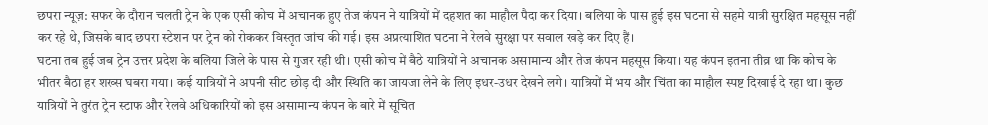छपरा न्यूज़: सफर के दौरान चलती ट्रेन के एक एसी कोच में अचानक हुए तेज कंपन ने यात्रियों में दहशत का माहौल पैदा कर दिया। बलिया के पास हुई इस घटना से सहमे यात्री सुरक्षित महसूस नहीं कर रहे थे, जिसके बाद छपरा स्टेशन पर ट्रेन को रोककर विस्तृत जांच की गई। इस अप्रत्याशित घटना ने रेलवे सुरक्षा पर सवाल खड़े कर दिए हैं।
घटना तब हुई जब ट्रेन उत्तर प्रदेश के बलिया जिले के पास से गुजर रही थी। एसी कोच में बैठे यात्रियों ने अचानक असामान्य और तेज कंपन महसूस किया। यह कंपन इतना तीव्र था कि कोच के भीतर बैठा हर शख्स घबरा गया। कई यात्रियों ने अपनी सीट छोड़ दी और स्थिति का जायजा लेने के लिए इधर-उधर देखने लगे। यात्रियों में भय और चिंता का माहौल स्पष्ट दिखाई दे रहा था। कुछ यात्रियों ने तुरंत ट्रेन स्टाफ और रेलवे अधिकारियों को इस असामान्य कंपन के बारे में सूचित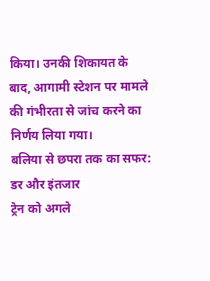किया। उनकी शिकायत के बाद, आगामी स्टेशन पर मामले की गंभीरता से जांच करने का निर्णय लिया गया।
बलिया से छपरा तक का सफर: डर और इंतजार
ट्रेन को अगले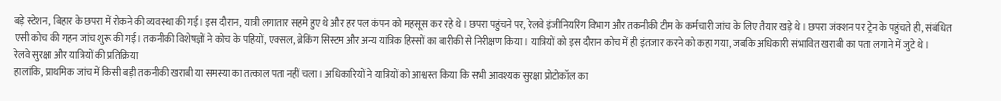बड़े स्टेशन, बिहार के छपरा में रोकने की व्यवस्था की गई। इस दौरान, यात्री लगातार सहमे हुए थे और हर पल कंपन को महसूस कर रहे थे। छपरा पहुंचने पर, रेलवे इंजीनियरिंग विभाग और तकनीकी टीम के कर्मचारी जांच के लिए तैयार खड़े थे। छपरा जंक्शन पर ट्रेन के पहुंचते ही, संबंधित एसी कोच की गहन जांच शुरू की गई। तकनीकी विशेषज्ञों ने कोच के पहियों, एक्सल, ब्रेकिंग सिस्टम और अन्य यांत्रिक हिस्सों का बारीकी से निरीक्षण किया। यात्रियों को इस दौरान कोच में ही इंतजार करने को कहा गया, जबकि अधिकारी संभावित खराबी का पता लगाने में जुटे थे।
रेलवे सुरक्षा और यात्रियों की प्रतिक्रिया
हालांकि, प्राथमिक जांच में किसी बड़ी तकनीकी खराबी या समस्या का तत्काल पता नहीं चला। अधिकारियों ने यात्रियों को आश्वस्त किया कि सभी आवश्यक सुरक्षा प्रोटोकॉल का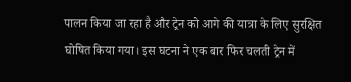पालन किया जा रहा है और ट्रेन को आगे की यात्रा के लिए सुरक्षित घोषित किया गया। इस घटना ने एक बार फिर चलती ट्रेन में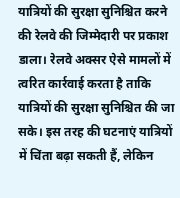यात्रियों की सुरक्षा सुनिश्चित करने की रेलवे की जिम्मेदारी पर प्रकाश डाला। रेलवे अक्सर ऐसे मामलों में त्वरित कार्रवाई करता है ताकि यात्रियों की सुरक्षा सुनिश्चित की जा सके। इस तरह की घटनाएं यात्रियों में चिंता बढ़ा सकती हैं, लेकिन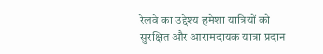रेलवे का उद्देश्य हमेशा यात्रियों को सुरक्षित और आरामदायक यात्रा प्रदान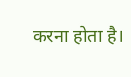करना होता है।